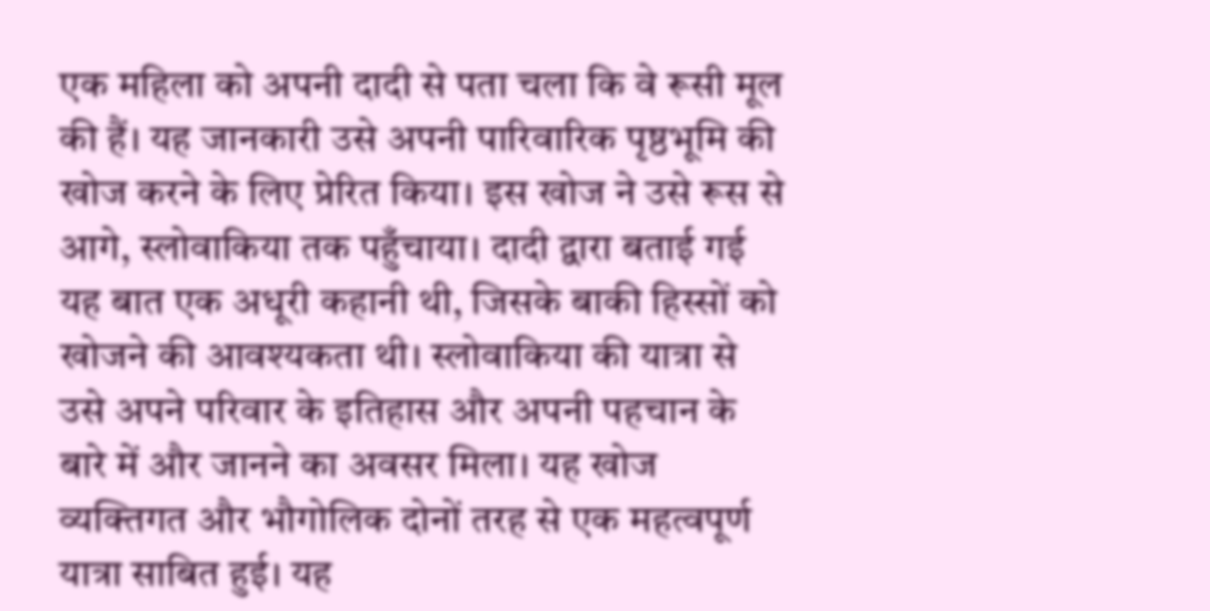एक महिला को अपनी दादी से पता चला कि वे रूसी मूल की हैं। यह जानकारी उसे अपनी पारिवारिक पृष्ठभूमि की खोज करने के लिए प्रेरित किया। इस खोज ने उसे रूस से आगे, स्लोवाकिया तक पहुँचाया। दादी द्वारा बताई गई यह बात एक अधूरी कहानी थी, जिसके बाकी हिस्सों को खोजने की आवश्यकता थी। स्लोवाकिया की यात्रा से उसे अपने परिवार के इतिहास और अपनी पहचान के बारे में और जानने का अवसर मिला। यह खोज व्यक्तिगत और भौगोलिक दोनों तरह से एक महत्वपूर्ण यात्रा साबित हुई। यह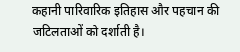कहानी पारिवारिक इतिहास और पहचान की जटिलताओं को दर्शाती है।